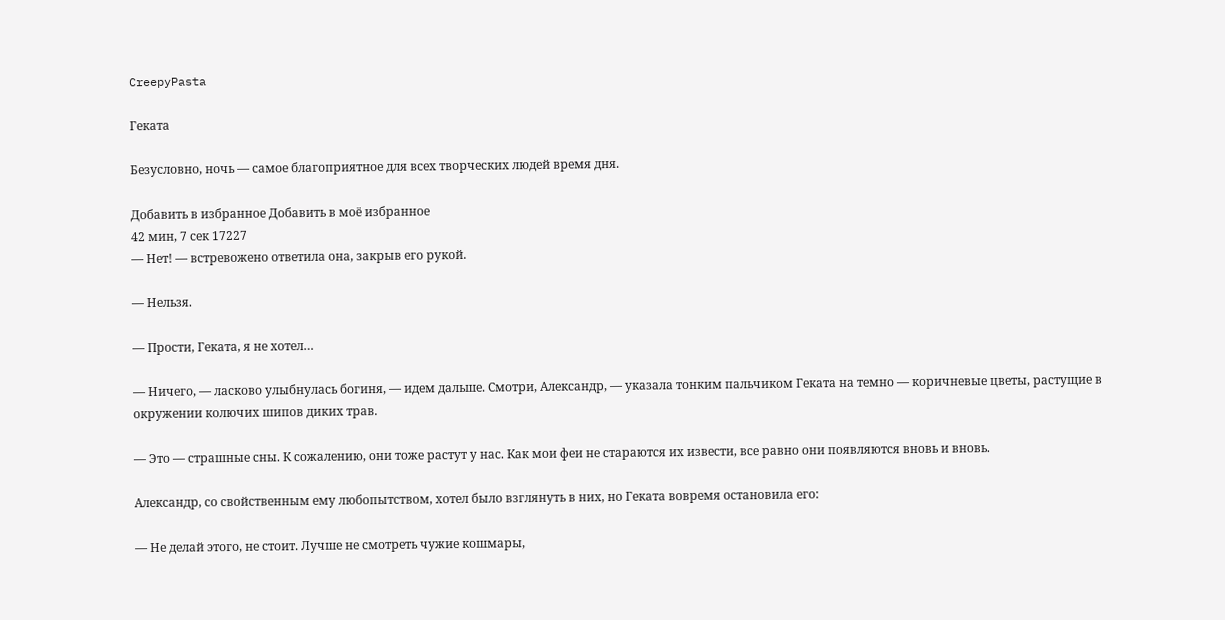CreepyPasta

Геката

Безусловно, ночь — самое благоприятное для всех творческих людей время дня.

Добавить в избранное Добавить в моё избранное
42 мин, 7 сек 17227
— Нет! — встревожено ответила она, закрыв его рукой.

— Нельзя.

— Прости, Геката, я не хотел…

— Ничего, — ласково улыбнулась богиня, — идем дальше. Смотри, Александр, — указала тонким пальчиком Геката на темно — коричневые цветы, растущие в окружении колючих шипов диких трав.

— Это — страшные сны. К сожалению, они тоже растут у нас. Как мои феи не стараются их извести, все равно они появляются вновь и вновь.

Александр, со свойственным ему любопытством, хотел было взглянуть в них, но Геката вовремя остановила его:

— Не делай этого, не стоит. Лучше не смотреть чужие кошмары,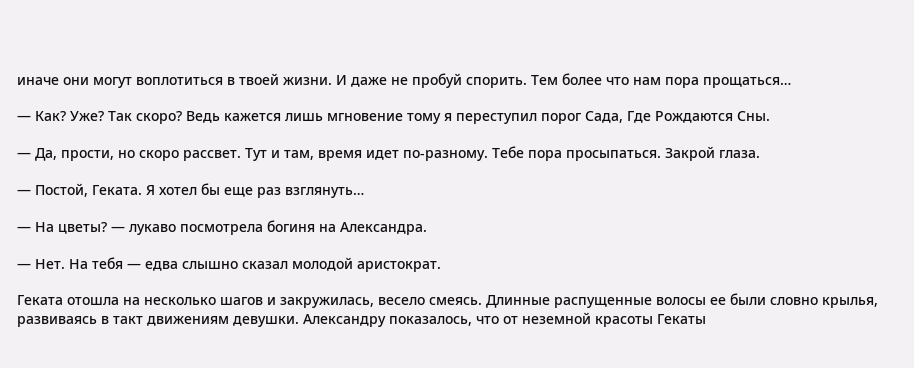иначе они могут воплотиться в твоей жизни. И даже не пробуй спорить. Тем более что нам пора прощаться…

— Как? Уже? Так скоро? Ведь кажется лишь мгновение тому я переступил порог Сада, Где Рождаются Сны.

— Да, прости, но скоро рассвет. Тут и там, время идет по-разному. Тебе пора просыпаться. Закрой глаза.

— Постой, Геката. Я хотел бы еще раз взглянуть…

— На цветы? — лукаво посмотрела богиня на Александра.

— Нет. На тебя — едва слышно сказал молодой аристократ.

Геката отошла на несколько шагов и закружилась, весело смеясь. Длинные распущенные волосы ее были словно крылья, развиваясь в такт движениям девушки. Александру показалось, что от неземной красоты Гекаты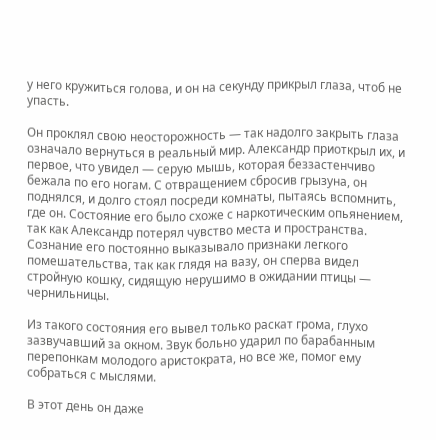у него кружиться голова, и он на секунду прикрыл глаза, чтоб не упасть.

Он проклял свою неосторожность — так надолго закрыть глаза означало вернуться в реальный мир. Александр приоткрыл их, и первое, что увидел — серую мышь, которая беззастенчиво бежала по его ногам. С отвращением сбросив грызуна, он поднялся, и долго стоял посреди комнаты, пытаясь вспомнить, где он. Состояние его было схоже с наркотическим опьянением, так как Александр потерял чувство места и пространства. Сознание его постоянно выказывало признаки легкого помешательства, так как глядя на вазу, он сперва видел стройную кошку, сидящую нерушимо в ожидании птицы — чернильницы.

Из такого состояния его вывел только раскат грома, глухо зазвучавший за окном. Звук больно ударил по барабанным перепонкам молодого аристократа, но все же, помог ему собраться с мыслями.

В этот день он даже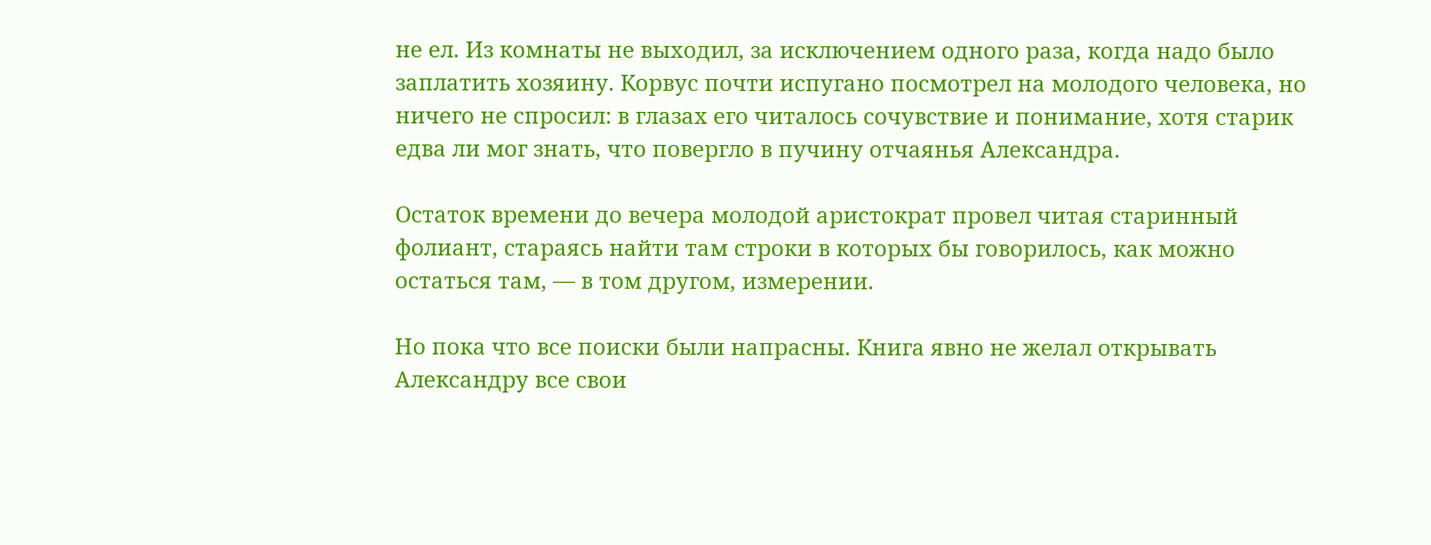не ел. Из комнаты не выходил, за исключением одного раза, когда надо было заплатить хозяину. Корвус почти испугано посмотрел на молодого человека, но ничего не спросил: в глазах его читалось сочувствие и понимание, хотя старик едва ли мог знать, что повергло в пучину отчаянья Александра.

Остаток времени до вечера молодой аристократ провел читая старинный фолиант, стараясь найти там строки в которых бы говорилось, как можно остаться там, — в том другом, измерении.

Но пока что все поиски были напрасны. Книга явно не желал открывать Александру все свои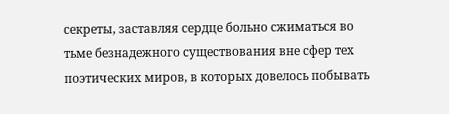секреты, заставляя сердце больно сжиматься во тьме безнадежного существования вне сфер тех поэтических миров, в которых довелось побывать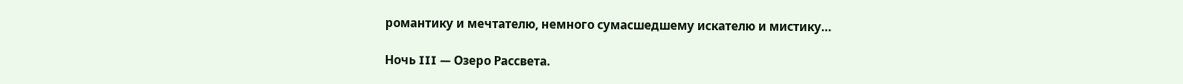романтику и мечтателю, немного сумасшедшему искателю и мистику…

Ночь III — Озеро Рассвета.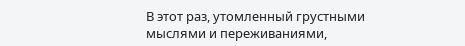В этот раз, утомленный грустными мыслями и переживаниями,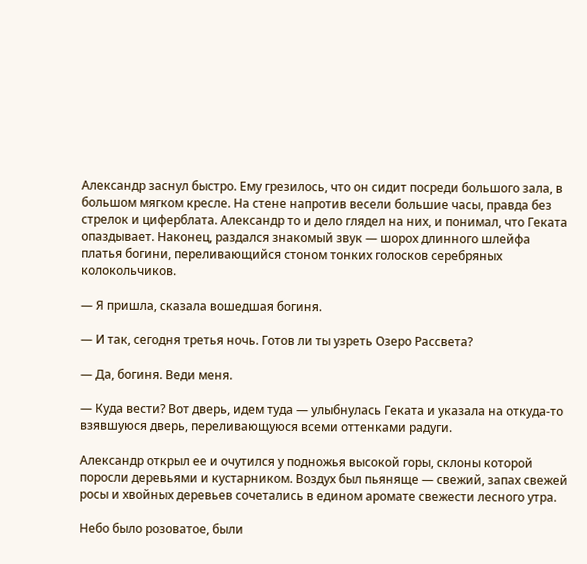Александр заснул быстро. Ему грезилось, что он сидит посреди большого зала, в большом мягком кресле. На стене напротив весели большие часы, правда без стрелок и циферблата. Александр то и дело глядел на них, и понимал, что Геката опаздывает. Наконец, раздался знакомый звук — шорох длинного шлейфа платья богини, переливающийся стоном тонких голосков серебряных колокольчиков.

— Я пришла, сказала вошедшая богиня.

— И так, сегодня третья ночь. Готов ли ты узреть Озеро Рассвета?

— Да, богиня. Веди меня.

— Куда вести? Вот дверь, идем туда — улыбнулась Геката и указала на откуда-то взявшуюся дверь, переливающуюся всеми оттенками радуги.

Александр открыл ее и очутился у подножья высокой горы, склоны которой поросли деревьями и кустарником. Воздух был пьяняще — свежий, запах свежей росы и хвойных деревьев сочетались в едином аромате свежести лесного утра.

Небо было розоватое, были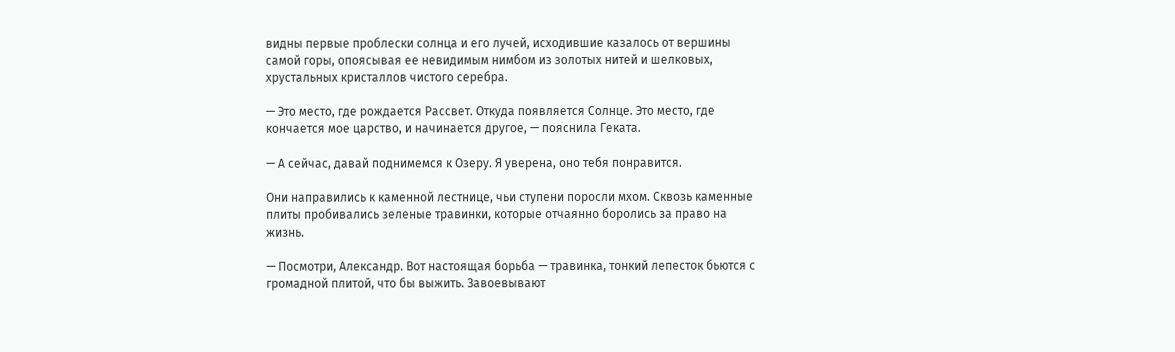видны первые проблески солнца и его лучей, исходившие казалось от вершины самой горы, опоясывая ее невидимым нимбом из золотых нитей и шелковых, хрустальных кристаллов чистого серебра.

— Это место, где рождается Рассвет. Откуда появляется Солнце. Это место, где кончается мое царство, и начинается другое, — пояснила Геката.

— А сейчас, давай поднимемся к Озеру. Я уверена, оно тебя понравится.

Они направились к каменной лестнице, чьи ступени поросли мхом. Сквозь каменные плиты пробивались зеленые травинки, которые отчаянно боролись за право на жизнь.

— Посмотри, Александр. Вот настоящая борьба — травинка, тонкий лепесток бьются с громадной плитой, что бы выжить. Завоевывают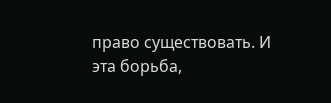право существовать. И эта борьба,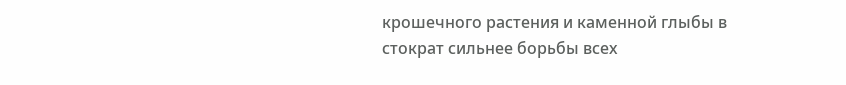крошечного растения и каменной глыбы в стократ сильнее борьбы всех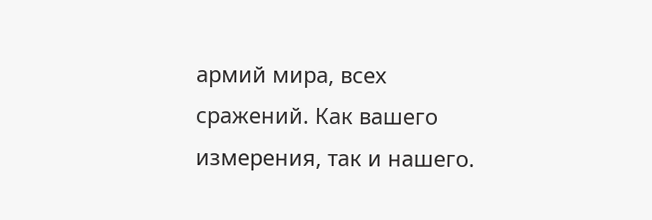армий мира, всех сражений. Как вашего измерения, так и нашего.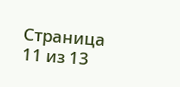Страница 11 из 13